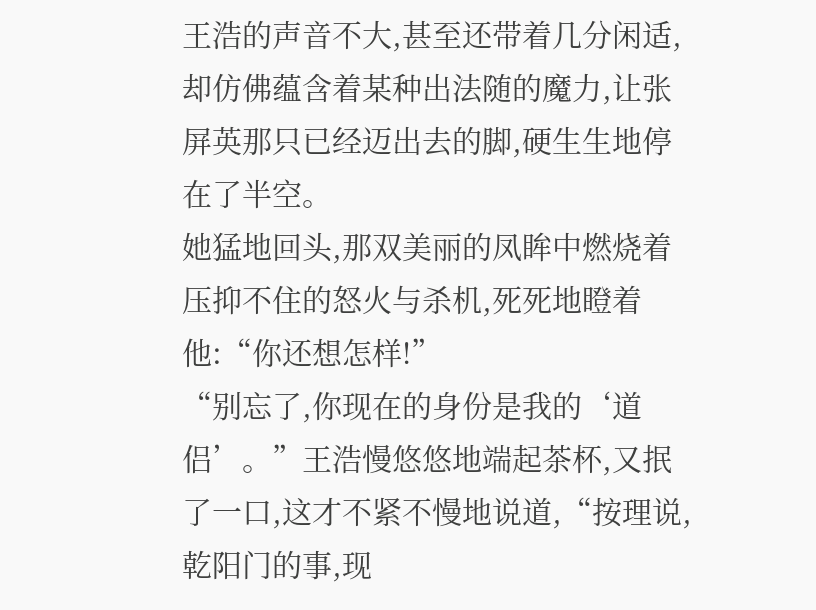王浩的声音不大,甚至还带着几分闲适,却仿佛蕴含着某种出法随的魔力,让张屏英那只已经迈出去的脚,硬生生地停在了半空。
她猛地回头,那双美丽的凤眸中燃烧着压抑不住的怒火与杀机,死死地瞪着他:“你还想怎样!”
“别忘了,你现在的身份是我的‘道侣’。”王浩慢悠悠地端起茶杯,又抿了一口,这才不紧不慢地说道,“按理说,乾阳门的事,现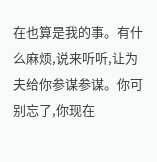在也算是我的事。有什么麻烦,说来听听,让为夫给你参谋参谋。你可别忘了,你现在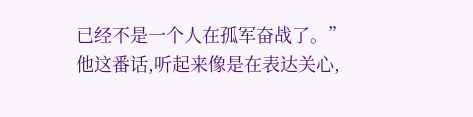已经不是一个人在孤军奋战了。”
他这番话,听起来像是在表达关心,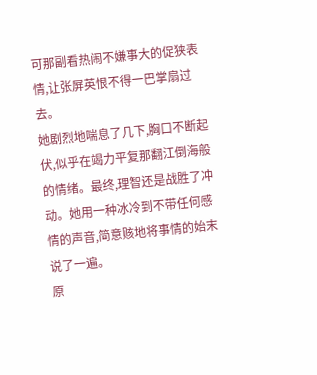可那副看热闹不嫌事大的促狭表情,让张屏英恨不得一巴掌扇过去。
她剧烈地喘息了几下,胸口不断起伏,似乎在竭力平复那翻江倒海般的情绪。最终,理智还是战胜了冲动。她用一种冰冷到不带任何感情的声音,简意赅地将事情的始末说了一遍。
原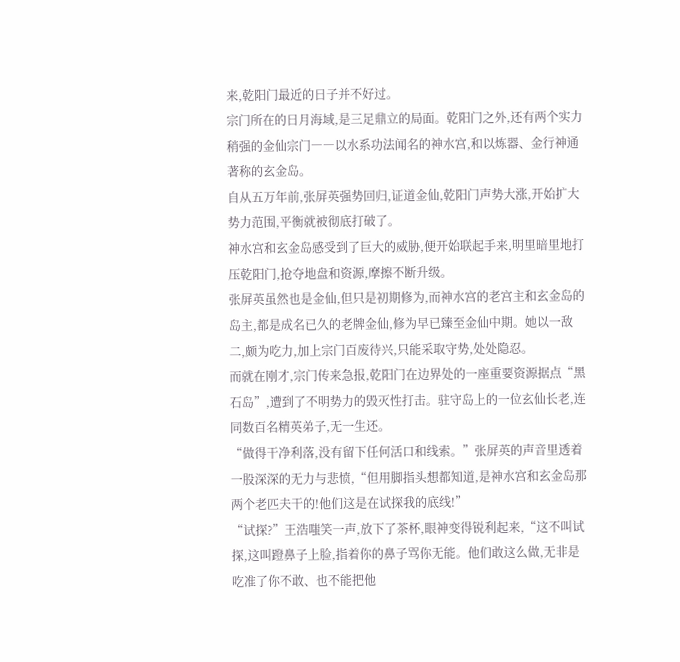来,乾阳门最近的日子并不好过。
宗门所在的日月海域,是三足鼎立的局面。乾阳门之外,还有两个实力稍强的金仙宗门――以水系功法闻名的神水宫,和以炼器、金行神通著称的玄金岛。
自从五万年前,张屏英强势回归,证道金仙,乾阳门声势大涨,开始扩大势力范围,平衡就被彻底打破了。
神水宫和玄金岛感受到了巨大的威胁,便开始联起手来,明里暗里地打压乾阳门,抢夺地盘和资源,摩擦不断升级。
张屏英虽然也是金仙,但只是初期修为,而神水宫的老宫主和玄金岛的岛主,都是成名已久的老牌金仙,修为早已臻至金仙中期。她以一敌二,颇为吃力,加上宗门百废待兴,只能采取守势,处处隐忍。
而就在刚才,宗门传来急报,乾阳门在边界处的一座重要资源据点“黑石岛”,遭到了不明势力的毁灭性打击。驻守岛上的一位玄仙长老,连同数百名精英弟子,无一生还。
“做得干净利落,没有留下任何活口和线索。”张屏英的声音里透着一股深深的无力与悲愤,“但用脚指头想都知道,是神水宫和玄金岛那两个老匹夫干的!他们这是在试探我的底线!”
“试探?”王浩嗤笑一声,放下了茶杯,眼神变得锐利起来,“这不叫试探,这叫蹬鼻子上脸,指着你的鼻子骂你无能。他们敢这么做,无非是吃准了你不敢、也不能把他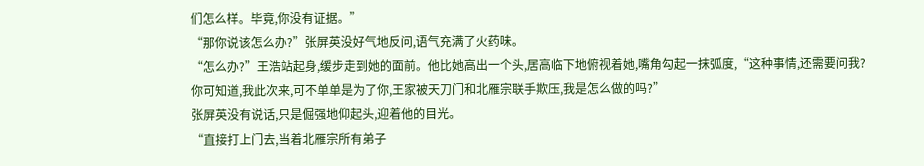们怎么样。毕竟,你没有证据。”
“那你说该怎么办?”张屏英没好气地反问,语气充满了火药味。
“怎么办?”王浩站起身,缓步走到她的面前。他比她高出一个头,居高临下地俯视着她,嘴角勾起一抹弧度,“这种事情,还需要问我?你可知道,我此次来,可不单单是为了你,王家被天刀门和北雁宗联手欺压,我是怎么做的吗?”
张屏英没有说话,只是倔强地仰起头,迎着他的目光。
“直接打上门去,当着北雁宗所有弟子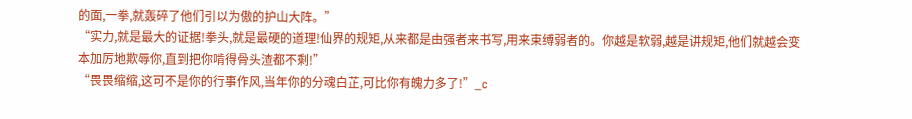的面,一拳,就轰碎了他们引以为傲的护山大阵。”
“实力,就是最大的证据!拳头,就是最硬的道理!仙界的规矩,从来都是由强者来书写,用来束缚弱者的。你越是软弱,越是讲规矩,他们就越会变本加厉地欺辱你,直到把你啃得骨头渣都不剩!”
“畏畏缩缩,这可不是你的行事作风,当年你的分魂白芷,可比你有魄力多了!”_c